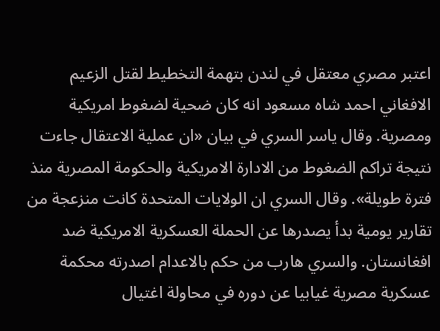اعتبر مصري معتقل في لندن بتهمة التخطيط لقتل الزعيم الافغاني احمد شاه مسعود انه كان ضحية لضغوط امريكية ومصرية. وقال ياسر السري في بيان «ان عملية الاعتقال جاءت نتيجة تراكم الضغوط من الادارة الامريكية والحكومة المصرية منذ فترة طويلة». وقال السري ان الولايات المتحدة كانت منزعجة من تقارير يومية بدأ يصدرها عن الحملة العسكرية الامريكية ضد افغانستان. والسري هارب من حكم بالاعدام اصدرته محكمة عسكرية مصرية غيابيا عن دوره في محاولة اغتيال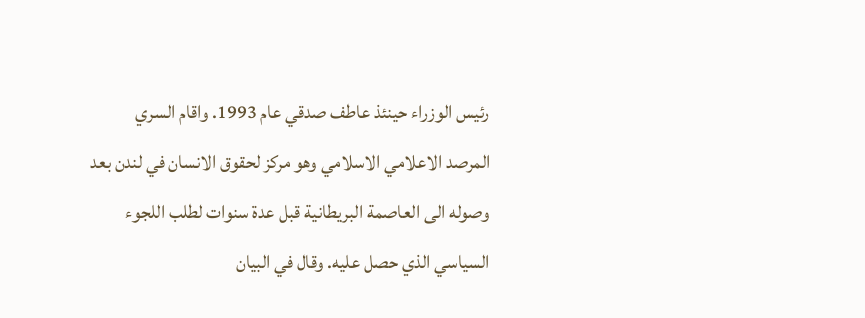رئيس الوزراء حينئذ عاطف صدقي عام 1993. واقام السري المرصد الاعلامي الاسلامي وهو مركز لحقوق الانسان في لندن بعد وصوله الى العاصمة البريطانية قبل عدة سنوات لطلب اللجوء السياسي الذي حصل عليه. وقال في البيان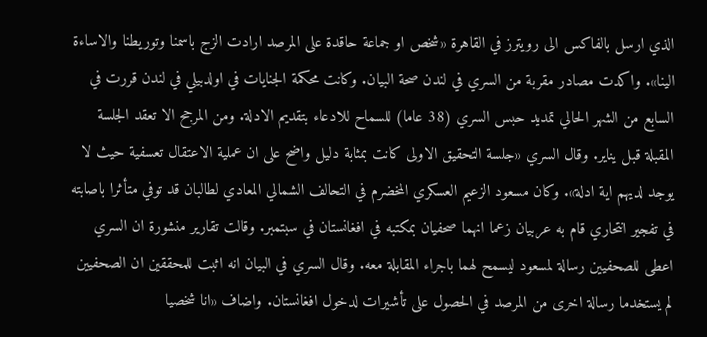الذي ارسل بالفاكس الى رويترز في القاهرة «شخص او جماعة حاقدة على المرصد ارادت الزج باسمنا وتوريطنا والاساءة الينا». واكدت مصادر مقربة من السري في لندن صحة البيان. وكانت محكمة الجنايات في اولدبيلي في لندن قررت في السابع من الشهر الحالي تمديد حبس السري (38 عاما) للسماح للادعاء بتقديم الادلة. ومن المرجح الا تعقد الجلسة المقبلة قبل يناير. وقال السري «جلسة التحقيق الاولى كانت بمثابة دليل واضح على ان عملية الاعتقال تعسفية حيث لا يوجد لديهم اية ادلة». وكان مسعود الزعيم العسكري المخضرم في التحالف الشمالي المعادي لطالبان قد توفي متأثرا باصابته في تفجير انتحاري قام به عربيان زعما انهما صحفيان بمكتبه في افغانستان في سبتمبر. وقالت تقارير منشورة ان السري اعطى للصحفيين رسالة لمسعود ليسمح لهما باجراء المقابلة معه. وقال السري في البيان انه اثبت للمحققين ان الصحفيين لم يستخدما رسالة اخرى من المرصد في الحصول على تأشيرات لدخول افغانستان. واضاف «انا شخصيا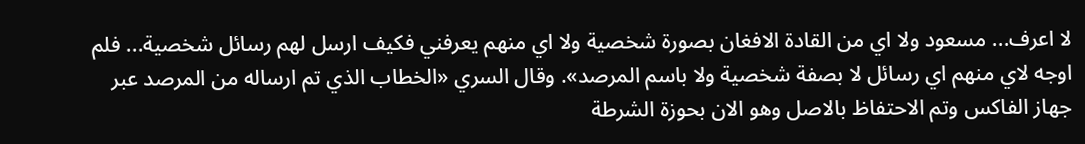لا اعرف... مسعود ولا اي من القادة الافغان بصورة شخصية ولا اي منهم يعرفني فكيف ارسل لهم رسائل شخصية... فلم اوجه لاي منهم اي رسائل لا بصفة شخصية ولا باسم المرصد». وقال السري «الخطاب الذي تم ارساله من المرصد عبر جهاز الفاكس وتم الاحتفاظ بالاصل وهو الان بحوزة الشرطة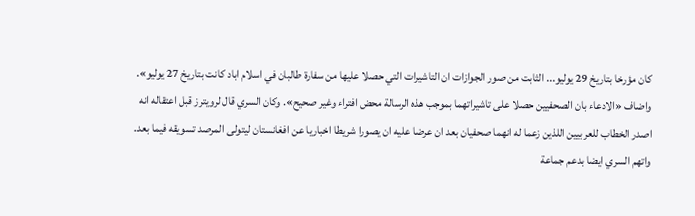كان مؤرخا بتاريخ 29 يوليو... الثابت من صور الجوازات ان التاشيرات التي حصلا عليها من سفارة طالبان في اسلام اباد كانت بتاريخ 27 يوليو». واضاف «الادعاء بان الصحفيين حصلا على تاشيراتهما بموجب هذه الرسالة محض افتراء وغير صحيح». وكان السري قال لرويترز قبل اعتقاله انه اصدر الخطاب للعربيين اللذين زعما له انهما صحفيان بعد ان عرضا عليه ان يصورا شريطا اخباريا عن افغانستان ليتولى المرصد تسويقه فيما بعد. واتهم السري ايضا بدعم جماعة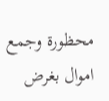محظورة وجمع اموال بغرض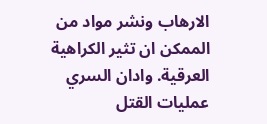الارهاب ونشر مواد من الممكن ان تثير الكراهية العرقية. وادان السري عمليات القتل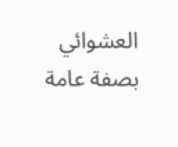العشوائي بصفة عامة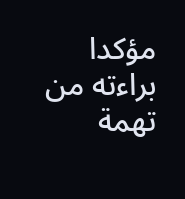مؤكدا براءته من تهمة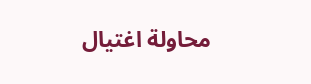محاولة اغتيال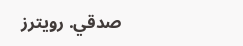صدقي. رويترز